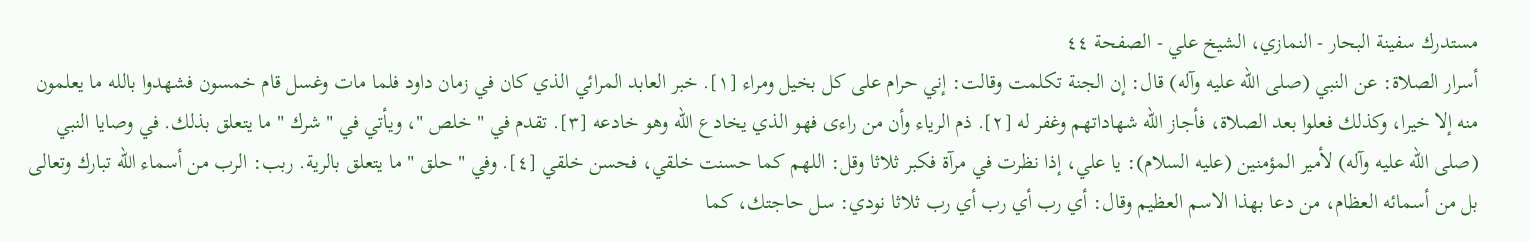مستدرك سفينة البحار - النمازي، الشيخ علي - الصفحة ٤٤
أسرار الصلاة: عن النبي (صلى الله عليه وآله) قال: إن الجنة تكلمت وقالت: إني حرام على كل بخيل ومراء [١]. خبر العابد المرائي الذي كان في زمان داود فلما مات وغسل قام خمسون فشهدوا بالله ما يعلمون منه إلا خيرا، وكذلك فعلوا بعد الصلاة، فأجاز الله شهاداتهم وغفر له [٢]. ذم الرياء وأن من راءى فهو الذي يخادع الله وهو خادعه [٣]. تقدم في " خلص "، ويأتي في " شرك " ما يتعلق بذلك. في وصايا النبي (صلى الله عليه وآله) لأمير المؤمنين (عليه السلام): يا علي، إذا نظرت في مرآة فكبر ثلاثا وقل: اللهم كما حسنت خلقي، فحسن خلقي [٤]. وفي " حلق " ما يتعلق بالرية. ربب: الرب من أسماء الله تبارك وتعالى بل من أسمائه العظام، من دعا بهذا الاسم العظيم وقال: أي رب أي رب أي رب ثلاثا نودي: سل حاجتك، كما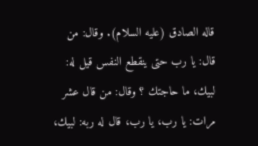قاله الصادق (عليه السلام). وقال: من قال: يا رب حتى ينقطع النفس قيل له: لبيك، ما حاجتك ؟ وقال: من قال عشر مرات: يا رب، يا رب، قال له ربه: لبيك،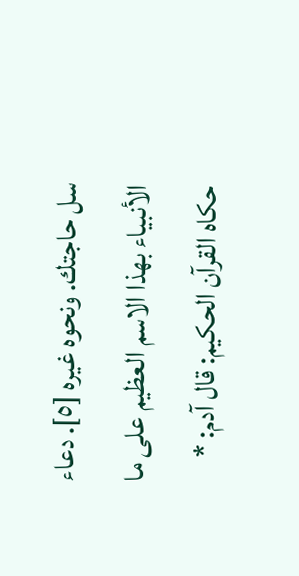سل حاجتك. ونحوه غيره [٥]. دعاء الأنبياء بهذا الاسم العظيم على ما حكاه القرآن الحكيم: قال آدم: *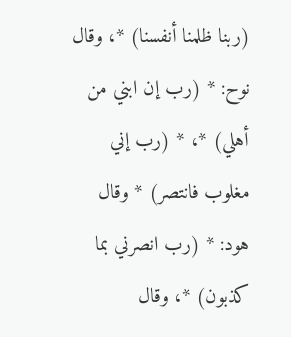(ربنا ظلمنا أنفسنا) *، وقال نوح: * (رب إن ابني من أهلي) *، * (رب إني مغلوب فانتصر) * وقال هود: * (رب انصرني بما كذبون) *، وقال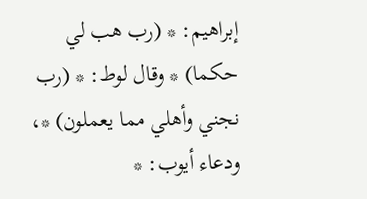إبراهيم: * (رب هب لي حكما) * وقال لوط: * (رب نجني وأهلي مما يعملون) *، ودعاء أيوب: *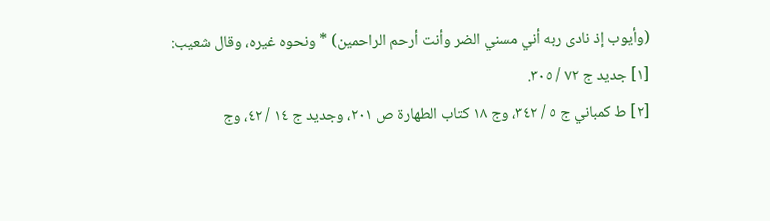(وأيوب إذ نادى ربه أني مسني الضر وأنت أرحم الراحمين) * ونحوه غيره، وقال شعيب:
[١] جديد ج ٧٢ / ٣٠٥.
[٢] ط كمباني ج ٥ / ٣٤٢، وج ١٨ كتاب الطهارة ص ٢٠١، وجديد ج ١٤ / ٤٢، وج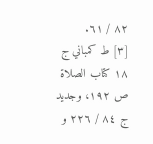٨٢ / ٦١.
[٣] ط كمباني ج ١٨ كتاب الصلاة ص ١٩٢، وجديد ج ٨٤ / ٢٢٦ و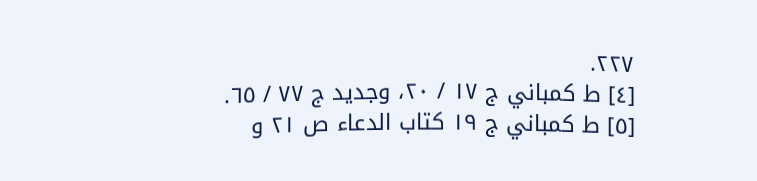٢٢٧.
[٤] ط كمباني ج ١٧ / ٢٠، وجديد ج ٧٧ / ٦٥.
[٥] ط كمباني ج ١٩ كتاب الدعاء ص ٢١ و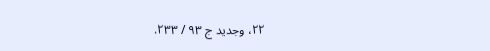٢٢، وجديد ج ٩٣ / ٢٣٣.